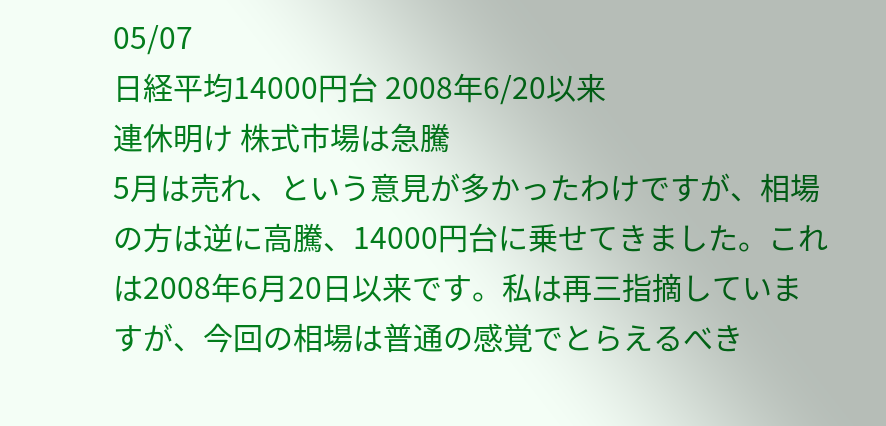05/07
日経平均14000円台 2008年6/20以来
連休明け 株式市場は急騰
5月は売れ、という意見が多かったわけですが、相場の方は逆に高騰、14000円台に乗せてきました。これは2008年6月20日以来です。私は再三指摘していますが、今回の相場は普通の感覚でとらえるべき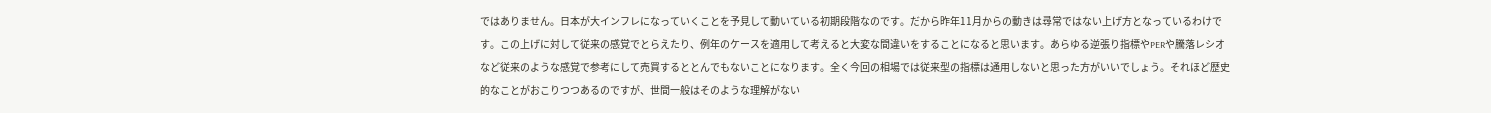ではありません。日本が大インフレになっていくことを予見して動いている初期段階なのです。だから昨年11月からの動きは尋常ではない上げ方となっているわけです。この上げに対して従来の感覚でとらえたり、例年のケースを適用して考えると大変な間違いをすることになると思います。あらゆる逆張り指標やPERや騰落レシオなど従来のような感覚で参考にして売買するととんでもないことになります。全く今回の相場では従来型の指標は通用しないと思った方がいいでしょう。それほど歴史的なことがおこりつつあるのですが、世間一般はそのような理解がない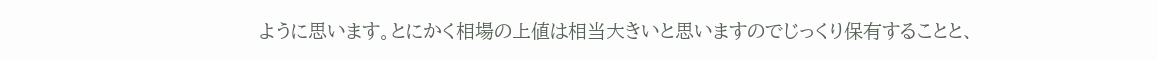ように思います。とにかく相場の上値は相当大きいと思いますのでじっくり保有することと、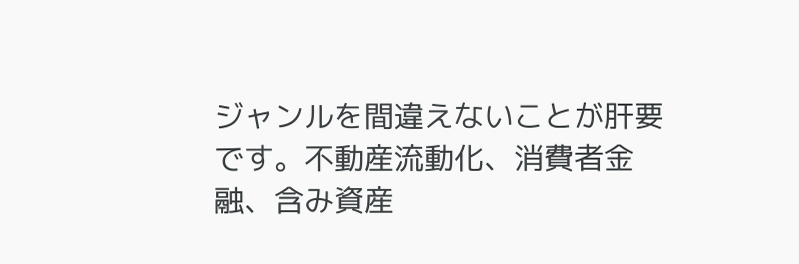ジャンルを間違えないことが肝要です。不動産流動化、消費者金融、含み資産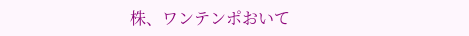株、ワンテンポおいて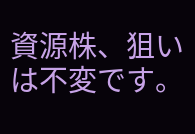資源株、狙いは不変です。